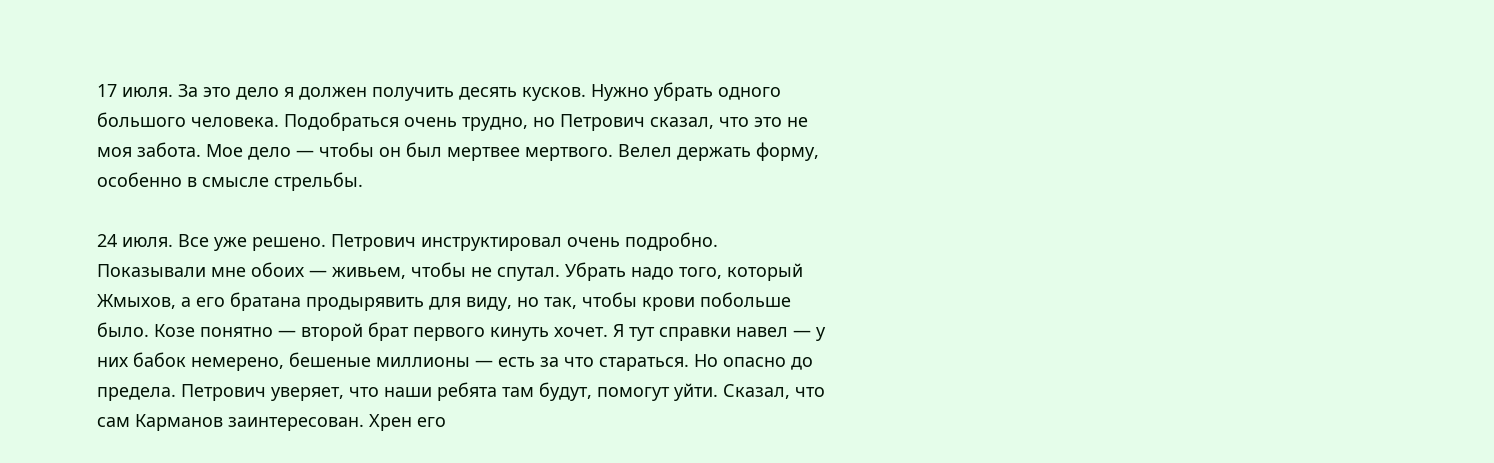17 июля. За это дело я должен получить десять кусков. Нужно убрать одного большого человека. Подобраться очень трудно, но Петрович сказал, что это не моя забота. Мое дело — чтобы он был мертвее мертвого. Велел держать форму, особенно в смысле стрельбы.

24 июля. Все уже решено. Петрович инструктировал очень подробно. Показывали мне обоих — живьем, чтобы не спутал. Убрать надо того, который Жмыхов, а его братана продырявить для виду, но так, чтобы крови побольше было. Козе понятно — второй брат первого кинуть хочет. Я тут справки навел — у них бабок немерено, бешеные миллионы — есть за что стараться. Но опасно до предела. Петрович уверяет, что наши ребята там будут, помогут уйти. Сказал, что сам Карманов заинтересован. Хрен его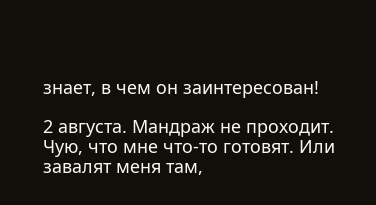знает, в чем он заинтересован!

2 августа. Мандраж не проходит. Чую, что мне что-то готовят. Или завалят меня там,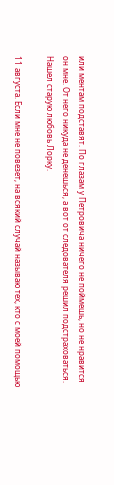или ментам подставят. По глазам у Петровича ничего не поймешь, но не нравится он мне. От него никуда не денешься, а вот от следователя решил подстраховаться. Нашел старую любовь Лорку.

11 августа. Если мне не повезет, на всякий случай называю тех, кто с моей помощью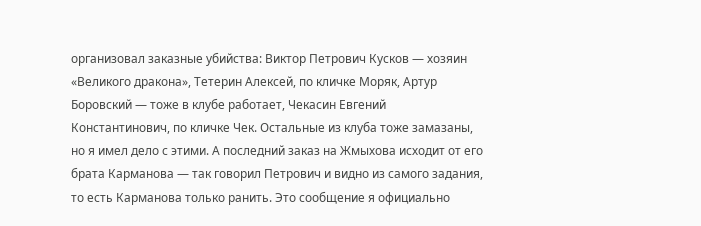организовал заказные убийства: Виктор Петрович Кусков — хозяин «Великого дракона», Тетерин Алексей, по кличке Моряк, Артур Боровский — тоже в клубе работает, Чекасин Евгений Константинович, по кличке Чек. Остальные из клуба тоже замазаны, но я имел дело с этими. А последний заказ на Жмыхова исходит от его брата Карманова — так говорил Петрович и видно из самого задания, то есть Карманова только ранить. Это сообщение я официально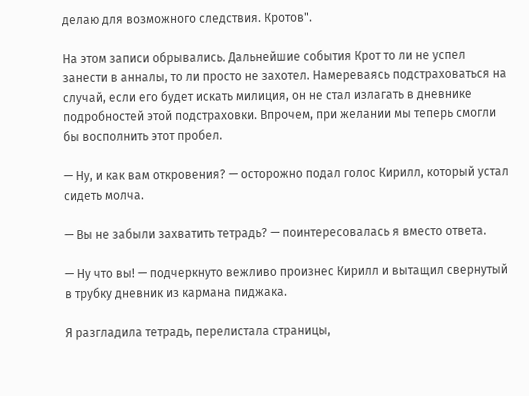делаю для возможного следствия. Кротов".

На этом записи обрывались. Дальнейшие события Крот то ли не успел занести в анналы, то ли просто не захотел. Намереваясь подстраховаться на случай, если его будет искать милиция, он не стал излагать в дневнике подробностей этой подстраховки. Впрочем, при желании мы теперь смогли бы восполнить этот пробел.

— Ну, и как вам откровения? — осторожно подал голос Кирилл, который устал сидеть молча.

— Вы не забыли захватить тетрадь? — поинтересовалась я вместо ответа.

— Ну что вы! — подчеркнуто вежливо произнес Кирилл и вытащил свернутый в трубку дневник из кармана пиджака.

Я разгладила тетрадь, перелистала страницы,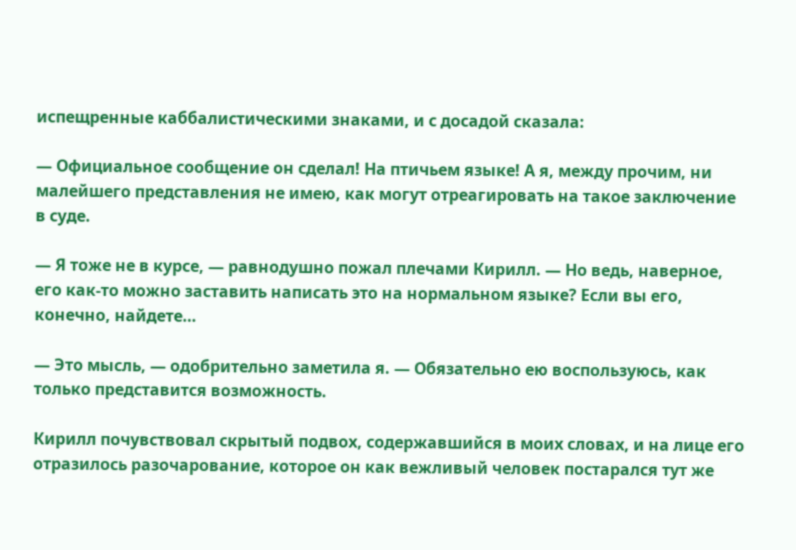испещренные каббалистическими знаками, и с досадой сказала:

— Официальное сообщение он сделал! На птичьем языке! А я, между прочим, ни малейшего представления не имею, как могут отреагировать на такое заключение в суде.

— Я тоже не в курсе, — равнодушно пожал плечами Кирилл. — Но ведь, наверное, его как-то можно заставить написать это на нормальном языке? Если вы его, конечно, найдете…

— Это мысль, — одобрительно заметила я. — Обязательно ею воспользуюсь, как только представится возможность.

Кирилл почувствовал скрытый подвох, содержавшийся в моих словах, и на лице его отразилось разочарование, которое он как вежливый человек постарался тут же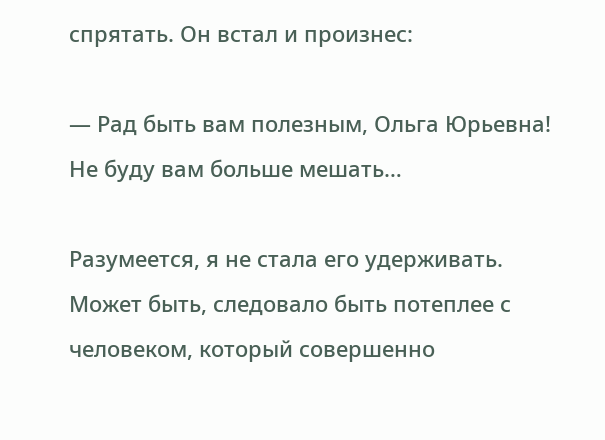спрятать. Он встал и произнес:

— Рад быть вам полезным, Ольга Юрьевна! Не буду вам больше мешать…

Разумеется, я не стала его удерживать. Может быть, следовало быть потеплее с человеком, который совершенно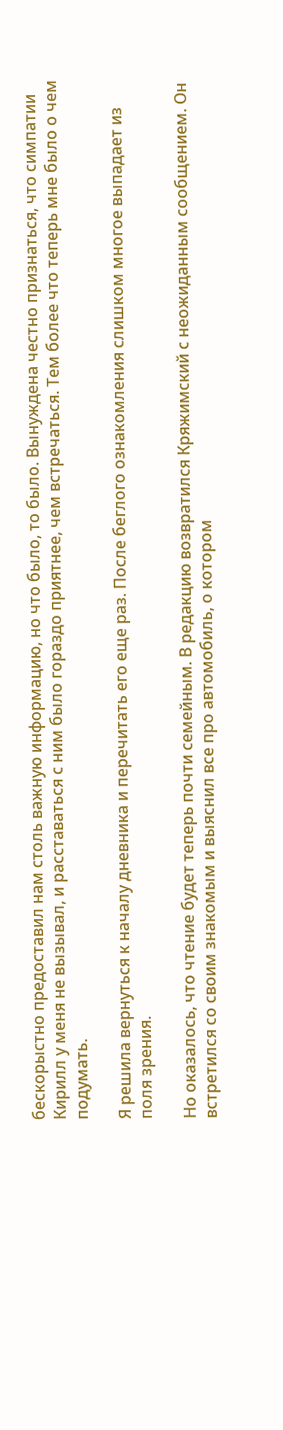бескорыстно предоставил нам столь важную информацию, но что было, то было. Вынуждена честно признаться, что симпатии Кирилл у меня не вызывал, и расставаться с ним было гораздо приятнее, чем встречаться. Тем более что теперь мне было о чем подумать.

Я решила вернуться к началу дневника и перечитать его еще раз. После беглого ознакомления слишком многое выпадает из поля зрения.

Но оказалось, что чтение будет теперь почти семейным. В редакцию возвратился Кряжимский с неожиданным сообщением. Он встретился со своим знакомым и выяснил все про автомобиль, о котором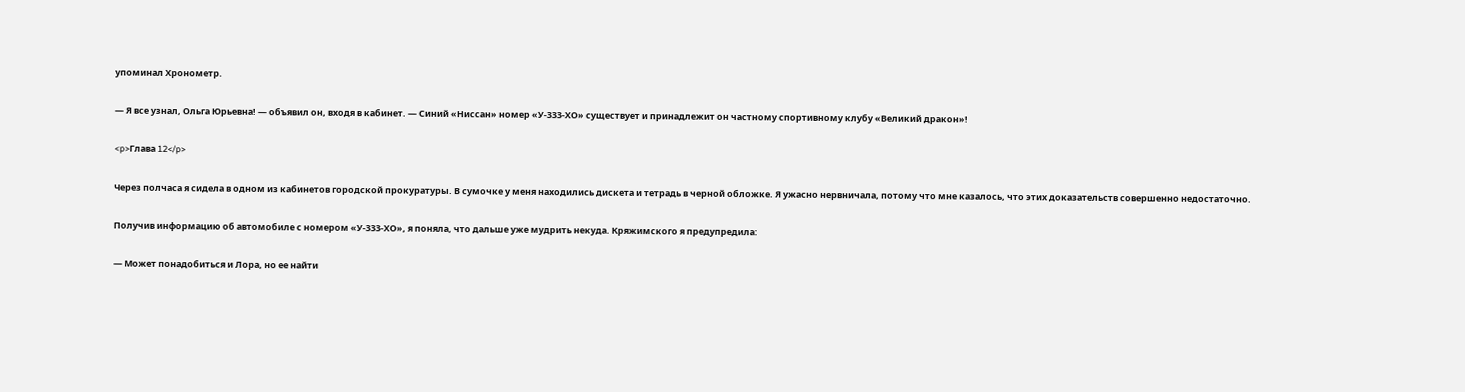упоминал Хронометр.

— Я все узнал, Ольга Юрьевна! — объявил он, входя в кабинет. — Синий «Ниссан» номер «У-333-ХО» существует и принадлежит он частному спортивному клубу «Великий дракон»!

<p>Глава 12</p>

Через полчаса я сидела в одном из кабинетов городской прокуратуры. В сумочке у меня находились дискета и тетрадь в черной обложке. Я ужасно нервничала, потому что мне казалось, что этих доказательств совершенно недостаточно.

Получив информацию об автомобиле с номером «У-333-ХО», я поняла, что дальше уже мудрить некуда. Кряжимского я предупредила:

— Может понадобиться и Лора, но ее найти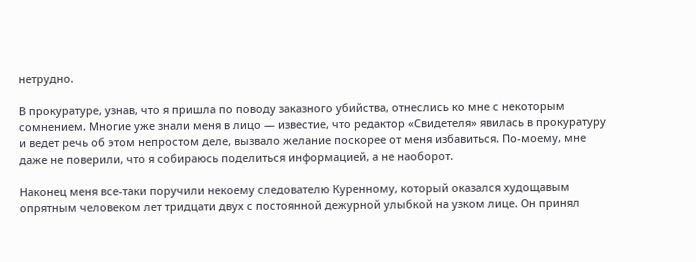нетрудно.

В прокуратуре, узнав, что я пришла по поводу заказного убийства, отнеслись ко мне с некоторым сомнением. Многие уже знали меня в лицо — известие, что редактор «Свидетеля» явилась в прокуратуру и ведет речь об этом непростом деле, вызвало желание поскорее от меня избавиться. По-моему, мне даже не поверили, что я собираюсь поделиться информацией, а не наоборот.

Наконец меня все-таки поручили некоему следователю Куренному, который оказался худощавым опрятным человеком лет тридцати двух с постоянной дежурной улыбкой на узком лице. Он принял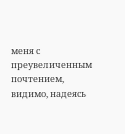меня с преувеличенным почтением, видимо, надеясь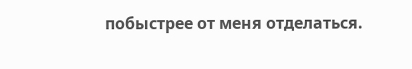побыстрее от меня отделаться.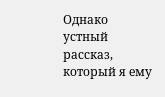Однако устный рассказ, который я ему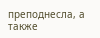преподнесла, а также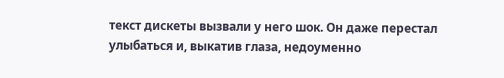текст дискеты вызвали у него шок. Он даже перестал улыбаться и, выкатив глаза, недоуменно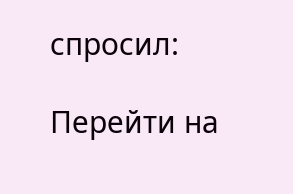спросил:

Перейти на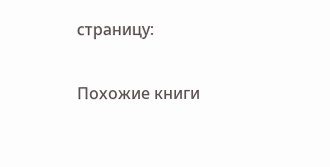страницу:

Похожие книги